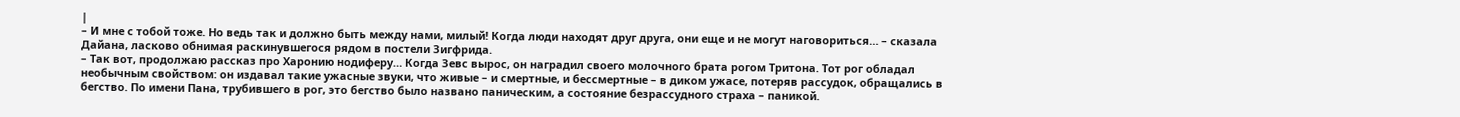|
– И мне с тобой тоже. Но ведь так и должно быть между нами, милый! Когда люди находят друг друга, они еще и не могут наговориться… – сказала Дайана, ласково обнимая раскинувшегося рядом в постели Зигфрида.
– Так вот, продолжаю рассказ про Харонию нодиферу… Когда Зевс вырос, он наградил своего молочного брата рогом Тритона. Тот рог обладал необычным свойством: он издавал такие ужасные звуки, что живые – и смертные, и бессмертные – в диком ужасе, потеряв рассудок, обращались в бегство. По имени Пана, трубившего в рог, это бегство было названо паническим, а состояние безрассудного страха – паникой.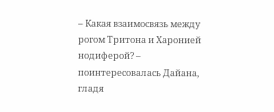– Какая взаимосвязь между рогом Тритона и Харонией нодиферой? – поинтересовалась Дайана, гладя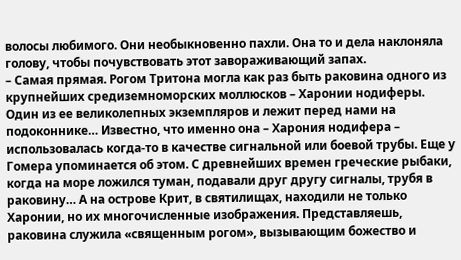волосы любимого. Они необыкновенно пахли. Она то и дела наклоняла голову, чтобы почувствовать этот завораживающий запах.
– Самая прямая. Рогом Тритона могла как раз быть раковина одного из крупнейших средиземноморских моллюсков – Харонии нодиферы. Один из ее великолепных экземпляров и лежит перед нами на подоконнике… Известно, что именно она – Харония нодифера – использовалась когда-то в качестве сигнальной или боевой трубы. Еще у Гомера упоминается об этом. С древнейших времен греческие рыбаки, когда на море ложился туман, подавали друг другу сигналы, трубя в раковину… А на острове Крит, в святилищах, находили не только Харонии, но их многочисленные изображения. Представляешь, раковина служила «священным рогом», вызывающим божество и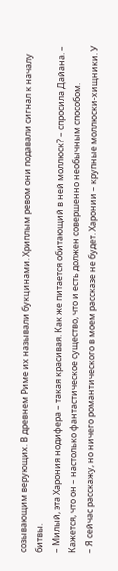созывающим верующих. В древнем Риме их называли букцинами. Хриплым ревом они подавали сигнал к началу битвы.
– Милый, эта Харония нодифера – такая красивая. Как же питается обитающий в ней моллюск? – спросила Дайана. – Кажется, что он – настолько фантастическое существо, что и есть должен совершенно необычным способом.
– Я сейчас расскажу, но ничего романтического в моем рассказе не будет. Харонии – крупные моллюски-хищники. У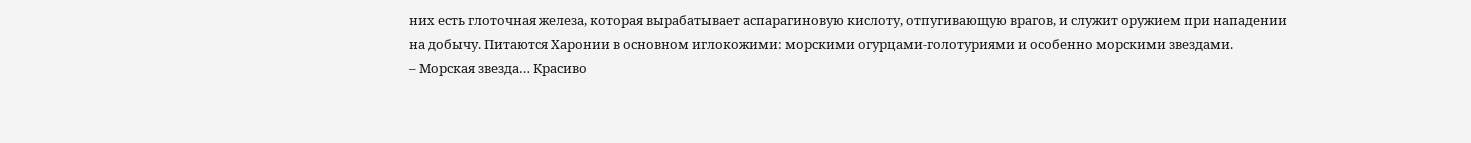них есть глоточная железа, которая вырабатывает аспарагиновую кислоту, отпугивающую врагов, и служит оружием при нападении на добычу. Питаются Харонии в основном иглокожими: морскими огурцами-голотуриями и особенно морскими звездами.
– Морская звезда… Красиво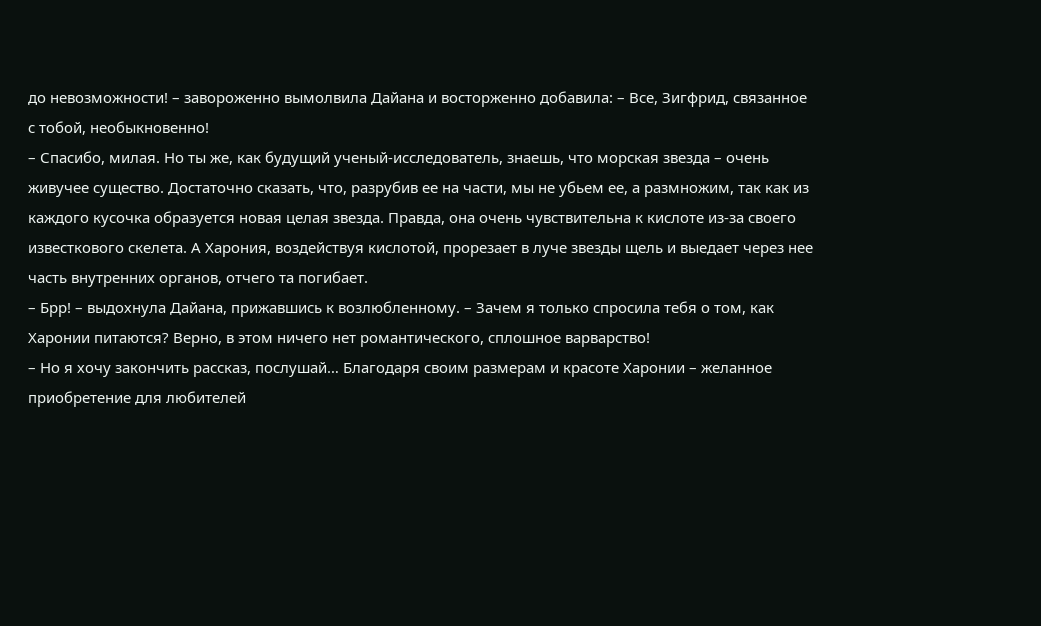до невозможности! – завороженно вымолвила Дайана и восторженно добавила: – Все, Зигфрид, связанное с тобой, необыкновенно!
– Спасибо, милая. Но ты же, как будущий ученый-исследователь, знаешь, что морская звезда – очень живучее существо. Достаточно сказать, что, разрубив ее на части, мы не убьем ее, а размножим, так как из каждого кусочка образуется новая целая звезда. Правда, она очень чувствительна к кислоте из-за своего известкового скелета. А Харония, воздействуя кислотой, прорезает в луче звезды щель и выедает через нее часть внутренних органов, отчего та погибает.
– Брр! – выдохнула Дайана, прижавшись к возлюбленному. – Зачем я только спросила тебя о том, как Харонии питаются? Верно, в этом ничего нет романтического, сплошное варварство!
– Но я хочу закончить рассказ, послушай… Благодаря своим размерам и красоте Харонии – желанное приобретение для любителей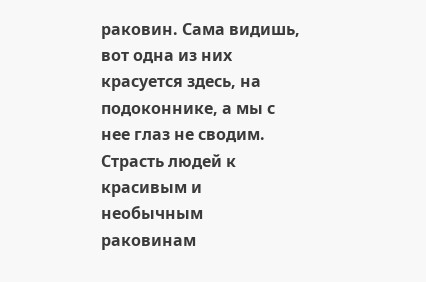раковин. Сама видишь, вот одна из них красуется здесь, на подоконнике, а мы с нее глаз не сводим. Страсть людей к красивым и необычным раковинам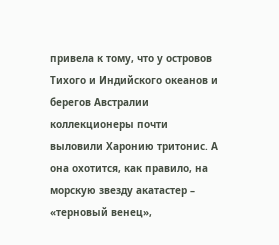привела к тому, что у островов Тихого и Индийского океанов и берегов Австралии коллекционеры почти выловили Харонию тритонис. А она охотится, как правило, на морскую звезду акатастер – «терновый венец»,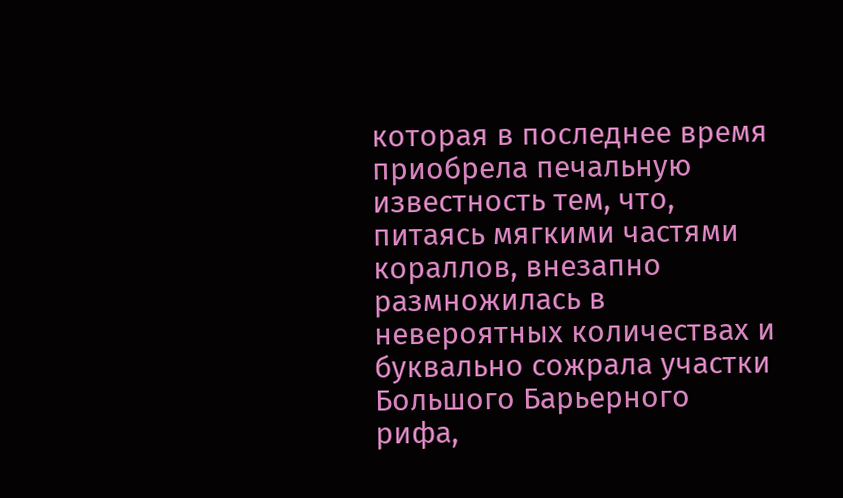которая в последнее время приобрела печальную известность тем, что, питаясь мягкими частями кораллов, внезапно размножилась в невероятных количествах и буквально сожрала участки Большого Барьерного рифа,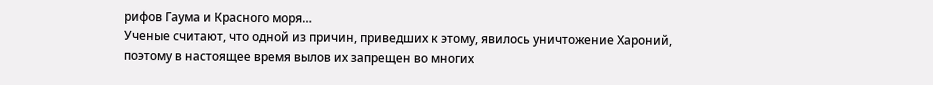рифов Гаума и Красного моря…
Ученые считают, что одной из причин, приведших к этому, явилось уничтожение Хароний, поэтому в настоящее время вылов их запрещен во многих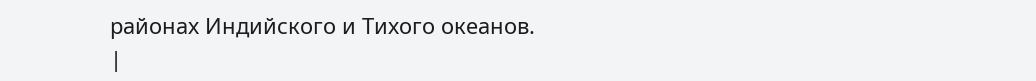районах Индийского и Тихого океанов. |